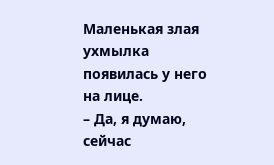Маленькая злая ухмылка появилась у него на лице.
– Да, я думаю, сейчас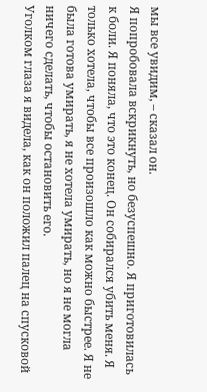мы все увидим, – сказал он.
Я попробовала вскрикнуть, но безуспешно. Я приготовилась к боли. Я поняла, что это конец. Он собирался убить меня. Я только хотела, чтобы все произошло как можно быстрее. Я не была готова умирать, я не хотела умирать, но я не могла ничего сделать, чтобы остановить его.
Уголком глаза я видела, как он положил палец на спусковой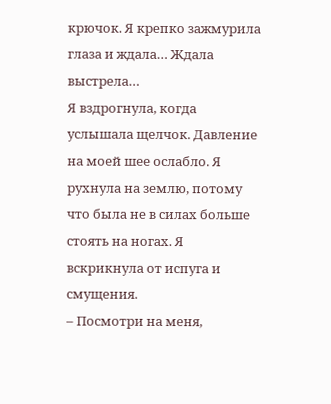крючок. Я крепко зажмурила глаза и ждала… Ждала выстрела…
Я вздрогнула, когда услышала щелчок. Давление на моей шее ослабло. Я рухнула на землю, потому что была не в силах больше стоять на ногах. Я вскрикнула от испуга и смущения.
– Посмотри на меня,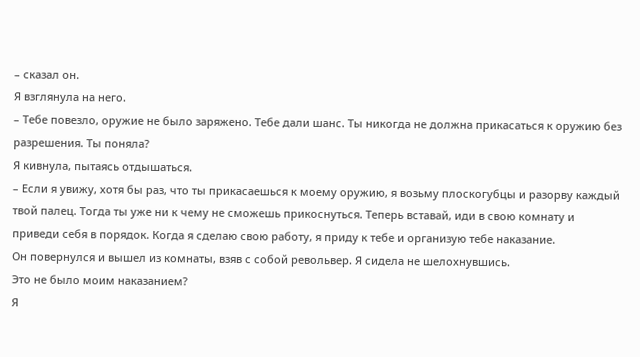– сказал он.
Я взглянула на него.
– Тебе повезло, оружие не было заряжено. Тебе дали шанс. Ты никогда не должна прикасаться к оружию без разрешения. Ты поняла?
Я кивнула, пытаясь отдышаться.
– Если я увижу, хотя бы раз, что ты прикасаешься к моему оружию, я возьму плоскогубцы и разорву каждый твой палец. Тогда ты уже ни к чему не сможешь прикоснуться. Теперь вставай, иди в свою комнату и приведи себя в порядок. Когда я сделаю свою работу, я приду к тебе и организую тебе наказание.
Он повернулся и вышел из комнаты, взяв с собой револьвер. Я сидела не шелохнувшись.
Это не было моим наказанием?
Я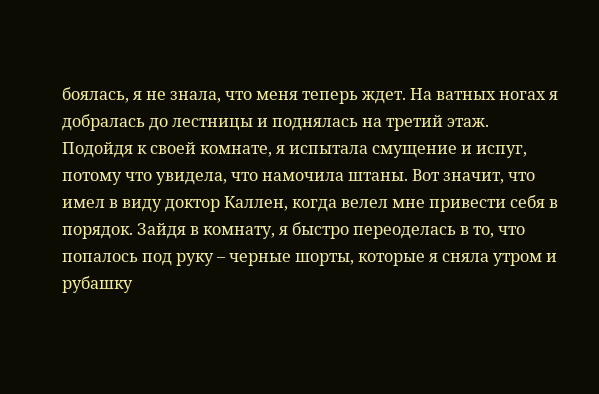боялась, я не знала, что меня теперь ждет. На ватных ногах я добралась до лестницы и поднялась на третий этаж.
Подойдя к своей комнате, я испытала смущение и испуг, потому что увидела, что намочила штаны. Вот значит, что имел в виду доктор Каллен, когда велел мне привести себя в порядок. Зайдя в комнату, я быстро переоделась в то, что попалось под руку – черные шорты, которые я сняла утром и рубашку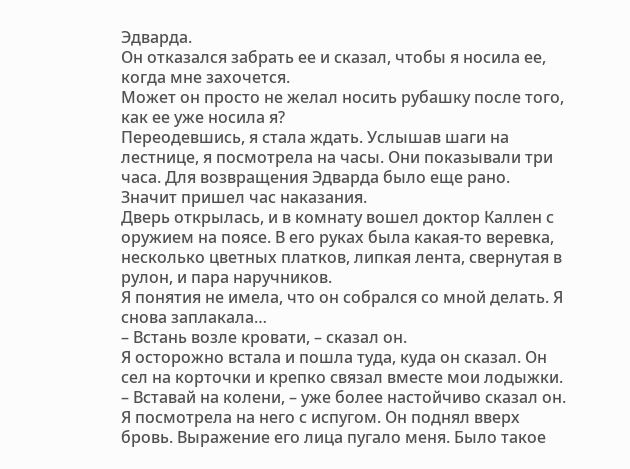Эдварда.
Он отказался забрать ее и сказал, чтобы я носила ее, когда мне захочется.
Может он просто не желал носить рубашку после того, как ее уже носила я?
Переодевшись, я стала ждать. Услышав шаги на лестнице, я посмотрела на часы. Они показывали три часа. Для возвращения Эдварда было еще рано. Значит пришел час наказания.
Дверь открылась, и в комнату вошел доктор Каллен с оружием на поясе. В его руках была какая-то веревка, несколько цветных платков, липкая лента, свернутая в рулон, и пара наручников.
Я понятия не имела, что он собрался со мной делать. Я снова заплакала…
– Встань возле кровати, – сказал он.
Я осторожно встала и пошла туда, куда он сказал. Он сел на корточки и крепко связал вместе мои лодыжки.
– Вставай на колени, – уже более настойчиво сказал он.
Я посмотрела на него с испугом. Он поднял вверх бровь. Выражение его лица пугало меня. Было такое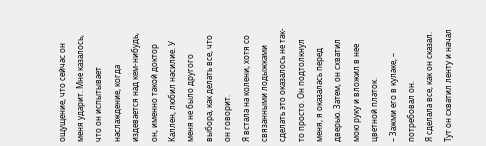ощущение, что сейчас он меня ударит. Мне казалось, что он испытывает наслаждение, когда издевается над кем-нибудь, он, именно такой доктор Каллен, любил насилие. У меня не было другого выбора, как делать все, что он говорит.
Я встала на колени, хотя со связанными лодыжками сделать это оказалось не так-то просто. Он подтолкнул меня, я оказалась перед дверью. Затем, он схватил мою руку и вложил в нее цветной платок.
– Зажми его в кулаке, – потребовал он.
Я сделала все, как он сказал. Тут он схватил ленту и начал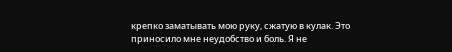крепко заматывать мою руку, сжатую в кулак. Это приносило мне неудобство и боль. Я не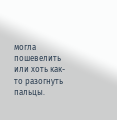могла пошевелить или хоть как-то разогнуть пальцы.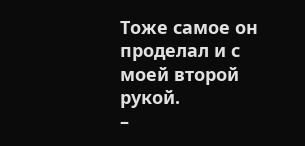Тоже самое он проделал и с моей второй рукой.
–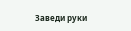Заведи руки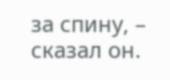за спину, – сказал он.